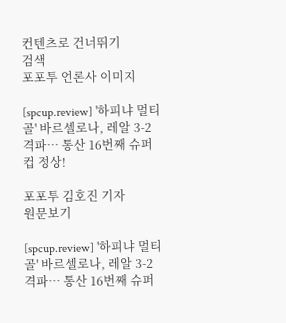컨텐츠로 건너뛰기
검색
포포투 언론사 이미지

[spcup.review] '하피냐 멀티골' 바르셀로나, 레알 3-2 격파… 통산 16번째 슈퍼컵 정상!

포포투 김호진 기자
원문보기

[spcup.review] '하피냐 멀티골' 바르셀로나, 레알 3-2 격파… 통산 16번째 슈퍼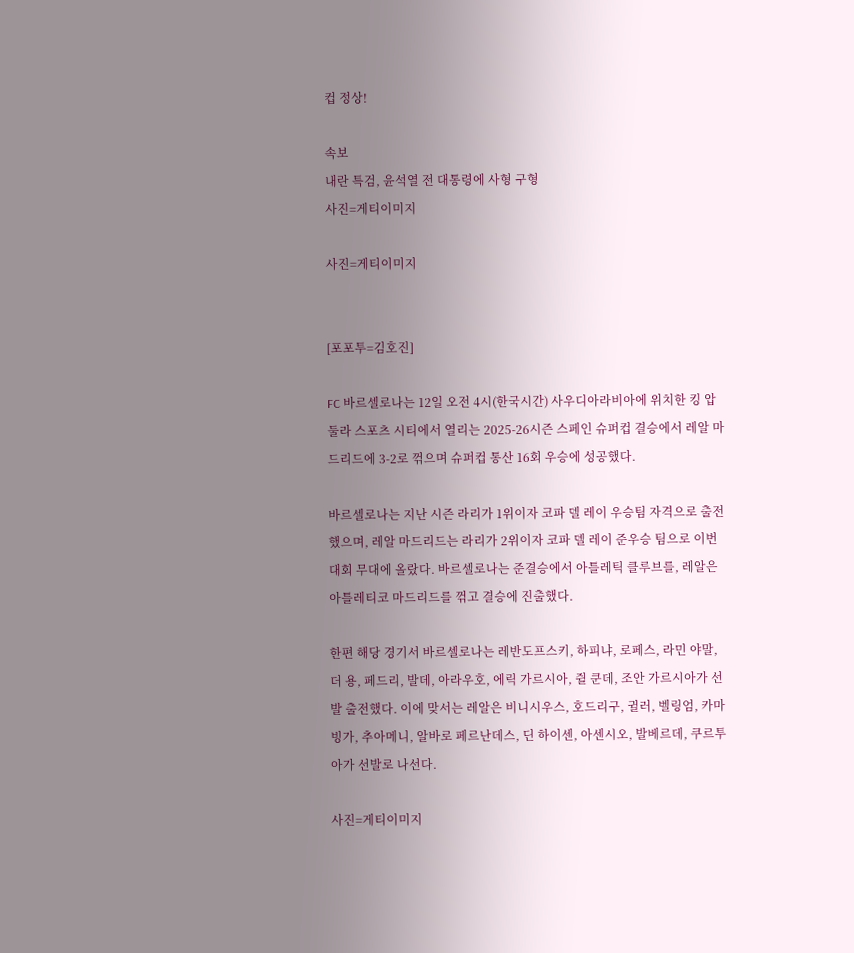컵 정상!

속보
내란 특검, 윤석열 전 대통령에 사형 구형
사진=게티이미지

사진=게티이미지


[포포투=김호진]

FC 바르셀로나는 12일 오전 4시(한국시간) 사우디아라비아에 위치한 킹 압둘라 스포츠 시티에서 열리는 2025-26시즌 스페인 슈퍼컵 결승에서 레알 마드리드에 3-2로 꺾으며 슈퍼컵 통산 16회 우승에 성공했다.

바르셀로나는 지난 시즌 라리가 1위이자 코파 델 레이 우승팀 자격으로 출전했으며, 레알 마드리드는 라리가 2위이자 코파 델 레이 준우승 팀으로 이번 대회 무대에 올랐다. 바르셀로나는 준결승에서 아틀레틱 클루브를, 레알은 아틀레티코 마드리드를 꺾고 결승에 진출했다.

한편 해당 경기서 바르셀로나는 레반도프스키, 하피냐, 로페스, 라민 야말, 더 용, 페드리, 발데, 아라우호, 에릭 가르시아, 쥘 쿤데, 조안 가르시아가 선발 출전했다. 이에 맞서는 레알은 비니시우스, 호드리구, 귈러, 벨링엄, 카마빙가, 추아메니, 알바로 페르난데스, 딘 하이센, 아센시오, 발베르데, 쿠르투아가 선발로 나선다.

사진=게티이미지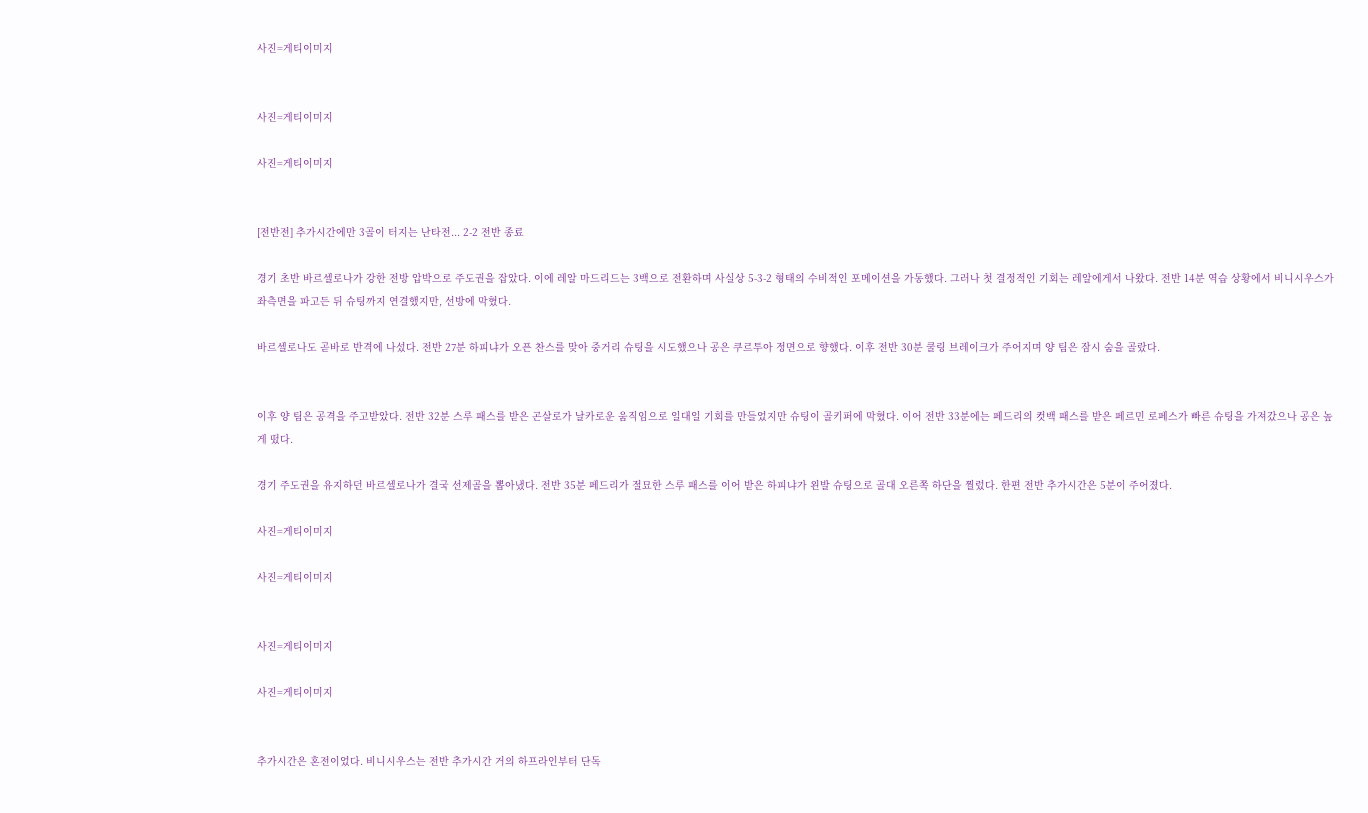사진=게티이미지


사진=게티이미지

사진=게티이미지


[전반전] 추가시간에만 3골이 터지는 난타전... 2-2 전반 종료

경기 초반 바르셀로나가 강한 전방 압박으로 주도권을 잡았다. 이에 레알 마드리드는 3백으로 전환하며 사실상 5-3-2 형태의 수비적인 포메이션을 가동했다. 그러나 첫 결정적인 기회는 레알에게서 나왔다. 전반 14분 역습 상황에서 비니시우스가 좌측면을 파고든 뒤 슈팅까지 연결했지만, 선방에 막혔다.

바르셀로나도 곧바로 반격에 나섰다. 전반 27분 하피냐가 오픈 찬스를 맞아 중거리 슈팅을 시도했으나 공은 쿠르투아 정면으로 향했다. 이후 전반 30분 쿨링 브레이크가 주어지며 양 팀은 잠시 숨을 골랐다.


이후 양 팀은 공격을 주고받았다. 전반 32분 스루 패스를 받은 곤살로가 날카로운 움직임으로 일대일 기회를 만들었지만 슈팅이 골키퍼에 막혔다. 이어 전반 33분에는 페드리의 컷백 패스를 받은 페르민 로페스가 빠른 슈팅을 가져갔으나 공은 높게 떴다.

경기 주도권을 유지하던 바르셀로나가 결국 선제골을 뽑아냈다. 전반 35분 페드리가 절묘한 스루 패스를 이어 받은 하피냐가 왼발 슈팅으로 골대 오른쪽 하단을 찔렀다. 한편 전반 추가시간은 5분이 주어졌다.

사진=게티이미지

사진=게티이미지


사진=게티이미지

사진=게티이미지


추가시간은 혼전이었다. 비니시우스는 전반 추가시간 거의 하프라인부터 단독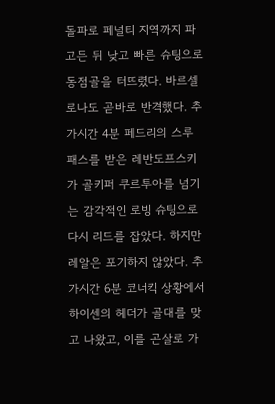돌파로 페널티 지역까지 파고든 뒤 낮고 빠른 슈팅으로 동점골을 터뜨렸다. 바르셀로나도 곧바로 반격했다. 추가시간 4분 페드리의 스루 패스를 받은 레반도프스키가 골키퍼 쿠르투아를 넘기는 감각적인 로빙 슈팅으로 다시 리드를 잡았다. 하지만 레알은 포기하지 않았다. 추가시간 6분 코너킥 상황에서 하이센의 헤더가 골대를 맞고 나왔고, 이를 곤살로 가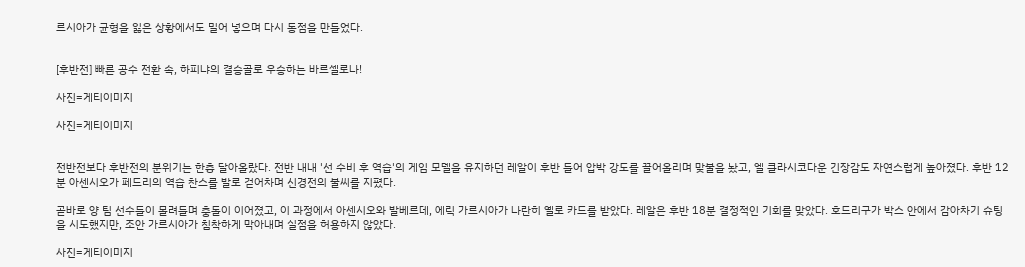르시아가 균형을 잃은 상황에서도 밀어 넣으며 다시 동점을 만들었다.


[후반전] 빠른 공수 전환 속, 하피냐의 결승골로 우승하는 바르셀로나!

사진=게티이미지

사진=게티이미지


전반전보다 후반전의 분위기는 한층 달아올랐다. 전반 내내 '선 수비 후 역습'의 게임 모델을 유지하던 레알이 후반 들어 압박 강도를 끌어올리며 맞불을 놨고, 엘 클라시코다운 긴장감도 자연스럽게 높아졌다. 후반 12분 아센시오가 페드리의 역습 찬스를 발로 걷어차며 신경전의 불씨를 지폈다.

곧바로 양 팀 선수들이 몰려들며 충돌이 이어졌고, 이 과정에서 아센시오와 발베르데, 에릭 가르시아가 나란히 옐로 카드를 받았다. 레알은 후반 18분 결정적인 기회를 맞았다. 호드리구가 박스 안에서 감아차기 슈팅을 시도했지만, 조안 가르시아가 침착하게 막아내며 실점을 허용하지 않았다.

사진=게티이미지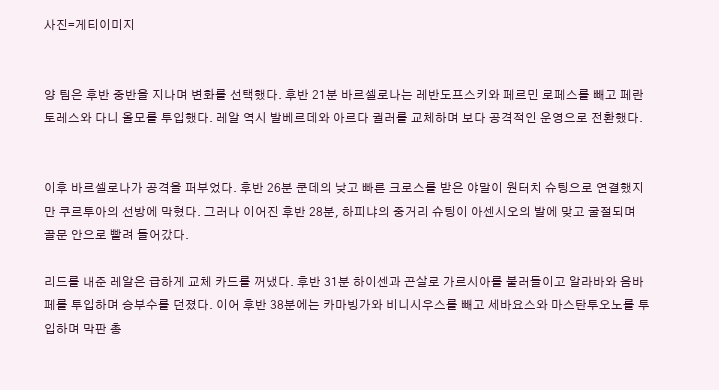사진=게티이미지


양 팀은 후반 중반을 지나며 변화를 선택했다. 후반 21분 바르셀로나는 레반도프스키와 페르민 로페스를 빼고 페란 토레스와 다니 올모를 투입했다. 레알 역시 발베르데와 아르다 귈러를 교체하며 보다 공격적인 운영으로 전환했다.


이후 바르셀로나가 공격을 퍼부었다. 후반 26분 쿤데의 낮고 빠른 크로스를 받은 야말이 원터치 슈팅으로 연결했지만 쿠르투아의 선방에 막혔다. 그러나 이어진 후반 28분, 하피냐의 중거리 슈팅이 아센시오의 발에 맞고 굴절되며 골문 안으로 빨려 들어갔다.

리드를 내준 레알은 급하게 교체 카드를 꺼냈다. 후반 31분 하이센과 곤살로 가르시아를 불러들이고 알라바와 음바페를 투입하며 승부수를 던졌다. 이어 후반 38분에는 카마빙가와 비니시우스를 빼고 세바요스와 마스탄투오노를 투입하며 막판 총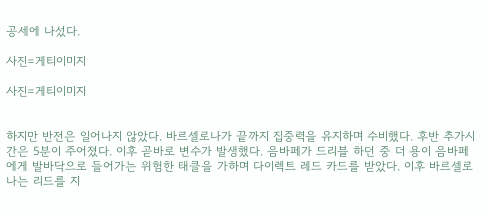공세에 나섰다.

사진=게티이미지

사진=게티이미지


하지만 반전은 일어나지 않았다. 바르셀로나가 끝까지 집중력을 유지하며 수비했다. 후반 추가시간은 5분이 주어졌다. 이후 곧바로 변수가 발생했다. 음바페가 드리블 하던 중 더 용이 음바페에게 발바닥으로 들어가는 위험한 태클을 가하며 다이렉트 레드 카드를 받았다. 이후 바르셀로나는 리드를 지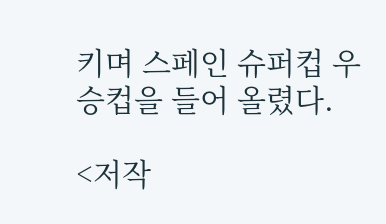키며 스페인 슈퍼컵 우승컵을 들어 올렸다.

<저작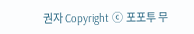권자 Copyright ⓒ 포포투 무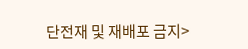단전재 및 재배포 금지>